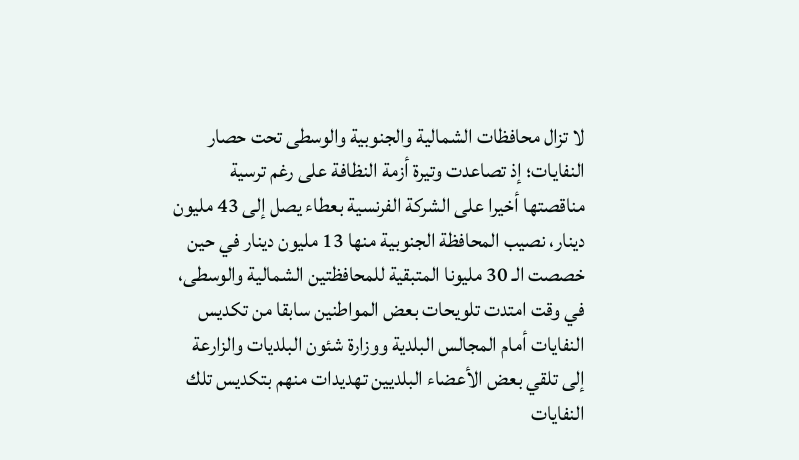لا تزال محافظات الشمالية والجنوبية والوسطى تحت حصار النفايات؛ إذ تصاعدت وتيرة أزمة النظافة على رغم ترسية مناقصتها أخيرا على الشركة الفرنسية بعطاء يصل إلى 43 مليون دينار، نصيب المحافظة الجنوبية منها 13 مليون دينار في حين خصصت الـ 30 مليونا المتبقية للمحافظتين الشمالية والوسطى، في وقت امتدت تلويحات بعض المواطنين سابقا من تكديس النفايات أمام المجالس البلدية ووزارة شئون البلديات والزارعة إلى تلقي بعض الأعضاء البلديين تهديدات منهم بتكديس تلك النفايات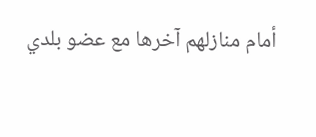أمام منازلهم آخرها مع عضو بلدي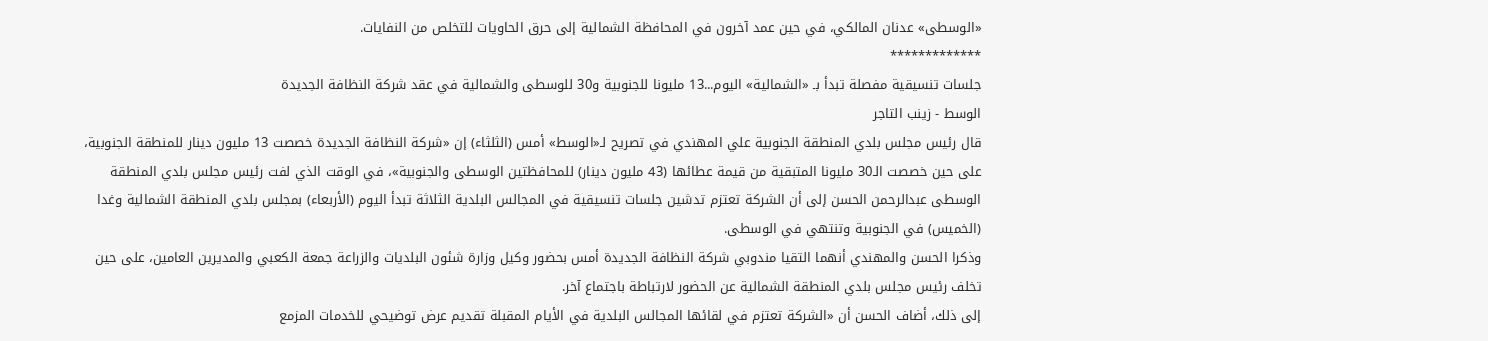«الوسطى» عدنان المالكي، في حين عمد آخرون في المحافظة الشمالية إلى حرق الحاويات للتخلص من النفايات.
*************
جلسات تنسيقية مفصلة تبدأ بـ «الشمالية» اليوم...13 مليونا للجنوبية و30 للوسطى والشمالية في عقد شركة النظافة الجديدة
الوسط - زينب التاجر
قال رئيس مجلس بلدي المنطقة الجنوبية علي المهندي في تصريح لـ«الوسط» أمس (الثلثاء) إن «شركة النظافة الجديدة خصصت 13 مليون دينار للمنطقة الجنوبية، على حين خصصت الـ30 مليونا المتبقية من قيمة عطائها (43 مليون دينار) للمحافظتين الوسطى والجنوبية»، في الوقت الذي لفت رئيس مجلس بلدي المنطقة الوسطى عبدالرحمن الحسن إلى أن الشركة تعتزم تدشين جلسات تنسيقية في المجالس البلدية الثلاثة تبدأ اليوم (الأربعاء) بمجلس بلدي المنطقة الشمالية وغدا (الخميس) في الجنوبية وتنتهي في الوسطى.
وذكرا الحسن والمهندي أنهما التقيا مندوبي شركة النظافة الجديدة أمس بحضور وكيل وزارة شئون البلديات والزراعة جمعة الكعبي والمديرين العامين، على حين تخلف رئيس مجلس بلدي المنطقة الشمالية عن الحضور لارتباطة باجتماع آخر.
إلى ذلك، أضاف الحسن أن «الشركة تعتزم في لقائها المجالس البلدية في الأيام المقبلة تقديم عرض توضيحي للخدمات المزمع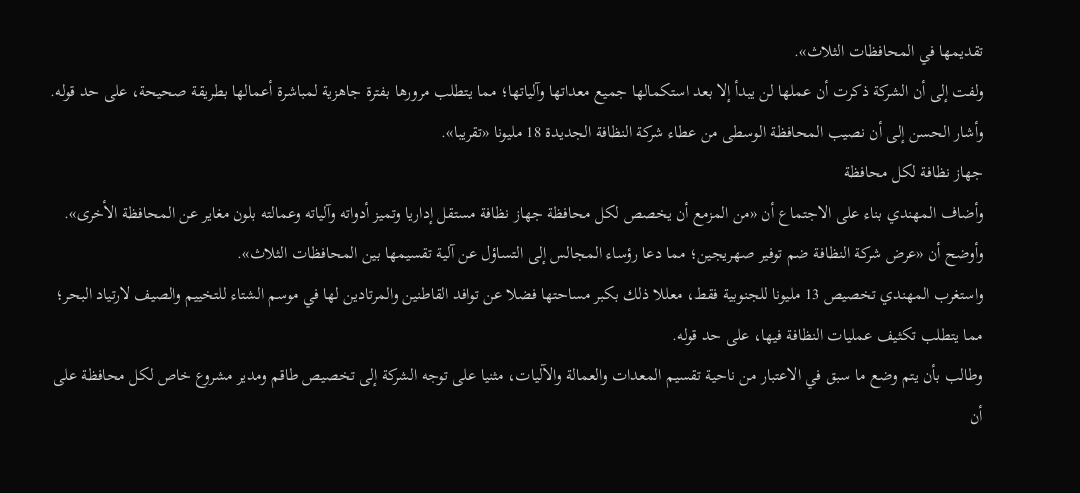تقديمها في المحافظات الثلاث».
ولفت إلى أن الشركة ذكرت أن عملها لن يبدأ إلا بعد استكمالها جميع معداتها وآلياتها؛ مما يتطلب مرورها بفترة جاهزية لمباشرة أعمالها بطريقة صحيحة، على حد قوله. وأشار الحسن إلى أن نصيب المحافظة الوسطى من عطاء شركة النظافة الجديدة 18 مليونا «تقريبا».
جهاز نظافة لكل محافظة
وأضاف المهندي بناء على الاجتماع أن «من المزمع أن يخصص لكل محافظة جهاز نظافة مستقل إداريا وتميز أدواته وآلياته وعمالته بلون مغاير عن المحافظة الأخرى».
وأوضح أن «عرض شركة النظافة ضم توفير صهريجين؛ مما دعا رؤساء المجالس إلى التساؤل عن آلية تقسيمها بين المحافظات الثلاث».
واستغرب المهندي تخصيص 13 مليونا للجنوبية فقط، معللا ذلك بكبر مساحتها فضلا عن توافد القاطنين والمرتادين لها في موسم الشتاء للتخييم والصيف لارتياد البحر؛ مما يتطلب تكثيف عمليات النظافة فيها، على حد قوله.
وطالب بأن يتم وضع ما سبق في الاعتبار من ناحية تقسيم المعدات والعمالة والآليات، مثنيا على توجه الشركة إلى تخصيص طاقم ومدير مشروع خاص لكل محافظة على أن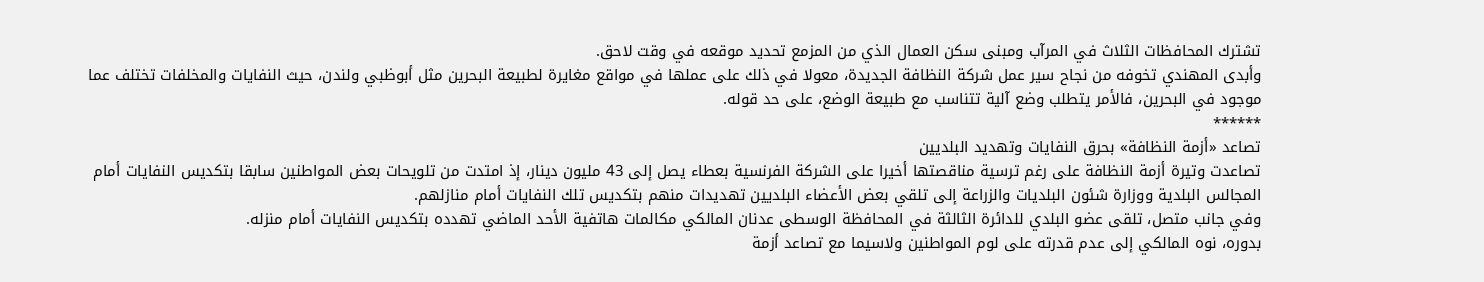تشترك المحافظات الثلاث في المرآب ومبنى سكن العمال الذي من المزمع تحديد موقعه في وقت لاحق.
وأبدى المهندي تخوفه من نجاح سير عمل شركة النظافة الجديدة، معولا في ذلك على عملها في مواقع مغايرة لطبيعة البحرين مثل أبوظبي ولندن، حيث النفايات والمخلفات تختلف عما موجود في البحرين، فالأمر يتطلب وضع آلية تتناسب مع طبيعة الوضع، على حد قوله.
******
تصاعد «أزمة النظافة» بحرق النفايات وتهديد البلديين
تصاعدت وتيرة أزمة النظافة على رغم ترسية مناقصتها أخيرا على الشركة الفرنسية بعطاء يصل إلى 43 مليون دينار، إذ امتدت من تلويحات بعض المواطنين سابقا بتكديس النفايات أمام المجالس البلدية ووزارة شئون البلديات والزراعة إلى تلقي بعض الأعضاء البلديين تهديدات منهم بتكديس تلك النفايات أمام منازلهم.
وفي جانب متصل، تلقى عضو البلدي للدائرة الثالثة في المحافظة الوسطى عدنان المالكي مكالمات هاتفية الأحد الماضي تهدده بتكديس النفايات أمام منزله.
بدوره، نوه المالكي إلى عدم قدرته على لوم المواطنين ولاسيما مع تصاعد أزمة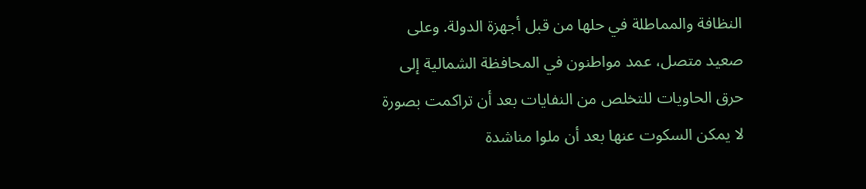النظافة والمماطلة في حلها من قبل أجهزة الدولة. وعلى صعيد متصل، عمد مواطنون في المحافظة الشمالية إلى حرق الحاويات للتخلص من النفايات بعد أن تراكمت بصورة لا يمكن السكوت عنها بعد أن ملوا مناشدة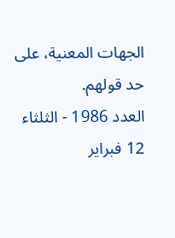الجهات المعنية، على حد قولهم.
العدد 1986 - الثلثاء 12 فبراير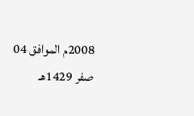2008م الموافق 04 صفر 1429هـ